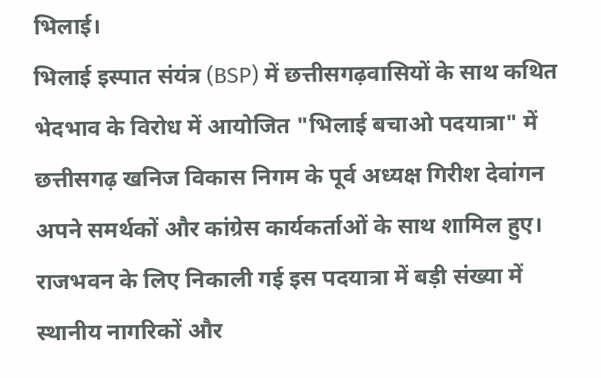भिलाई।
भिलाई इस्पात संयंत्र (BSP) में छत्तीसगढ़वासियों के साथ कथित भेदभाव के विरोध में आयोजित "भिलाई बचाओ पदयात्रा" में छत्तीसगढ़ खनिज विकास निगम के पूर्व अध्यक्ष गिरीश देवांगन अपने समर्थकों और कांग्रेस कार्यकर्ताओं के साथ शामिल हुए। राजभवन के लिए निकाली गई इस पदयात्रा में बड़ी संख्या में स्थानीय नागरिकों और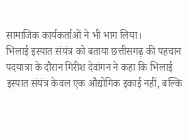सामाजिक कार्यकर्ताओं ने भी भाग लिया।
भिलाई इस्पात संयंत्र को बताया छत्तीसगढ़ की पहचान
पदयात्रा के दौरान गिरीश देवांगन ने कहा कि भिलाई इस्पात संयंत्र केवल एक औद्योगिक इकाई नहीं, बल्कि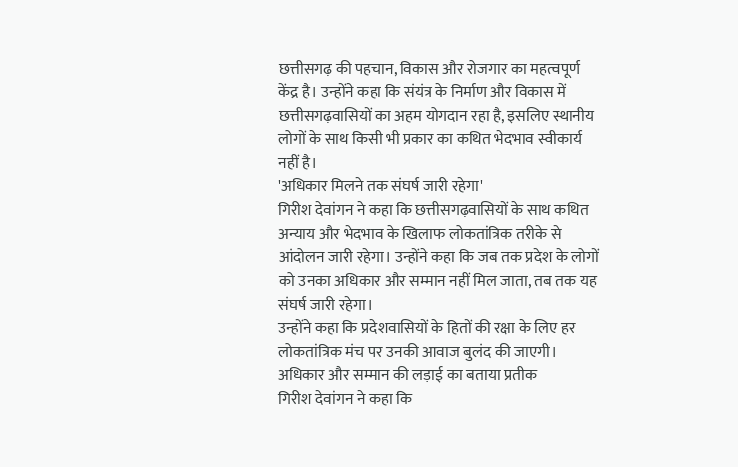छत्तीसगढ़ की पहचान, विकास और रोजगार का महत्वपूर्ण केंद्र है। उन्होंने कहा कि संयंत्र के निर्माण और विकास में छत्तीसगढ़वासियों का अहम योगदान रहा है, इसलिए स्थानीय लोगों के साथ किसी भी प्रकार का कथित भेदभाव स्वीकार्य नहीं है।
'अधिकार मिलने तक संघर्ष जारी रहेगा'
गिरीश देवांगन ने कहा कि छत्तीसगढ़वासियों के साथ कथित अन्याय और भेदभाव के खिलाफ लोकतांत्रिक तरीके से आंदोलन जारी रहेगा। उन्होंने कहा कि जब तक प्रदेश के लोगों को उनका अधिकार और सम्मान नहीं मिल जाता, तब तक यह संघर्ष जारी रहेगा।
उन्होंने कहा कि प्रदेशवासियों के हितों की रक्षा के लिए हर लोकतांत्रिक मंच पर उनकी आवाज बुलंद की जाएगी।
अधिकार और सम्मान की लड़ाई का बताया प्रतीक
गिरीश देवांगन ने कहा कि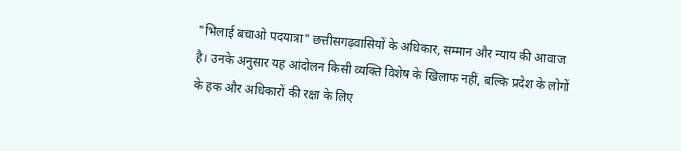"भिलाई बचाओ पदयात्रा" छत्तीसगढ़वासियों के अधिकार, सम्मान और न्याय की आवाज है। उनके अनुसार यह आंदोलन किसी व्यक्ति विशेष के खिलाफ नहीं, बल्कि प्रदेश के लोगों के हक और अधिकारों की रक्षा के लिए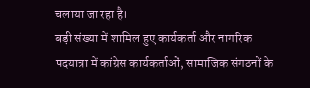चलाया जा रहा है।
बड़ी संख्या में शामिल हुए कार्यकर्ता और नागरिक
पदयात्रा में कांग्रेस कार्यकर्ताओं, सामाजिक संगठनों के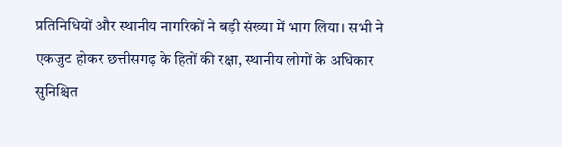प्रतिनिधियों और स्थानीय नागरिकों ने बड़ी संख्या में भाग लिया। सभी ने एकजुट होकर छत्तीसगढ़ के हितों की रक्षा, स्थानीय लोगों के अधिकार सुनिश्चित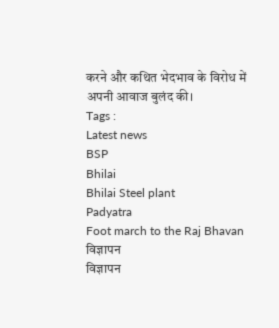करने और कथित भेदभाव के विरोध में अपनी आवाज बुलंद की।
Tags :
Latest news
BSP
Bhilai
Bhilai Steel plant
Padyatra
Foot march to the Raj Bhavan
विज्ञापन
विज्ञापन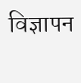विज्ञापन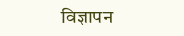विज्ञापन